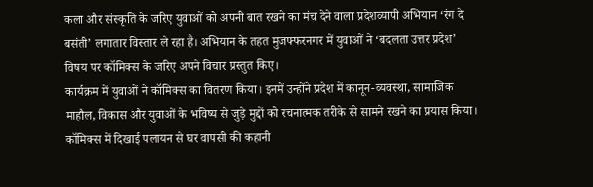कला और संस्कृति के जरिए युवाओं को अपनी बात रखने का मंच देने वाला प्रदेशव्यापी अभियान ‘रंग दे बसंती’ लगातार विस्तार ले रहा है। अभियान के तहत मुजफ्फरनगर में युवाओं ने ‘बदलता उत्तर प्रदेश’ विषय पर कॉमिक्स के जरिए अपने विचार प्रस्तुत किए।
कार्यक्रम में युवाओं ने कॉमिक्स का वितरण किया। इनमें उन्होंने प्रदेश में कानून-व्यवस्था, सामाजिक माहौल, विकास और युवाओं के भविष्य से जुड़े मुद्दों को रचनात्मक तरीके से सामने रखने का प्रयास किया।
कॉमिक्स में दिखाई पलायन से घर वापसी की कहानी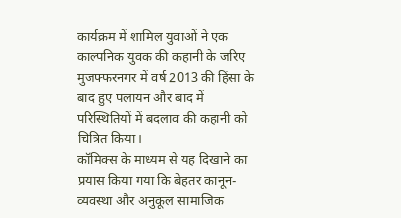कार्यक्रम में शामिल युवाओं ने एक काल्पनिक युवक की कहानी के जरिए मुजफ्फरनगर में वर्ष 2013 की हिंसा के बाद हुए पलायन और बाद में परिस्थितियों में बदलाव की कहानी को चित्रित किया।
कॉमिक्स के माध्यम से यह दिखाने का प्रयास किया गया कि बेहतर कानून-व्यवस्था और अनुकूल सामाजिक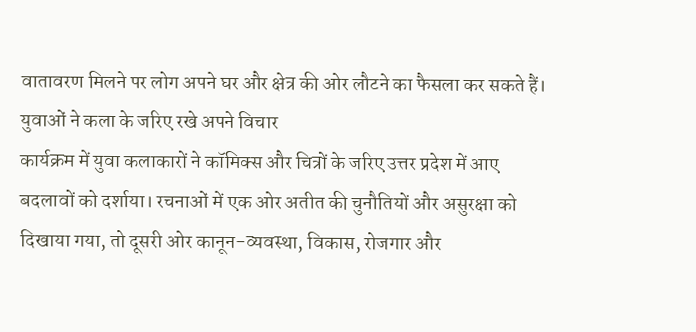वातावरण मिलने पर लोग अपने घर और क्षेत्र की ओर लौटने का फैसला कर सकते हैं।
युवाओं ने कला के जरिए रखे अपने विचार
कार्यक्रम में युवा कलाकारों ने कॉमिक्स और चित्रों के जरिए उत्तर प्रदेश में आए बदलावों को दर्शाया। रचनाओं में एक ओर अतीत की चुनौतियों और असुरक्षा को दिखाया गया, तो दूसरी ओर कानून-व्यवस्था, विकास, रोजगार और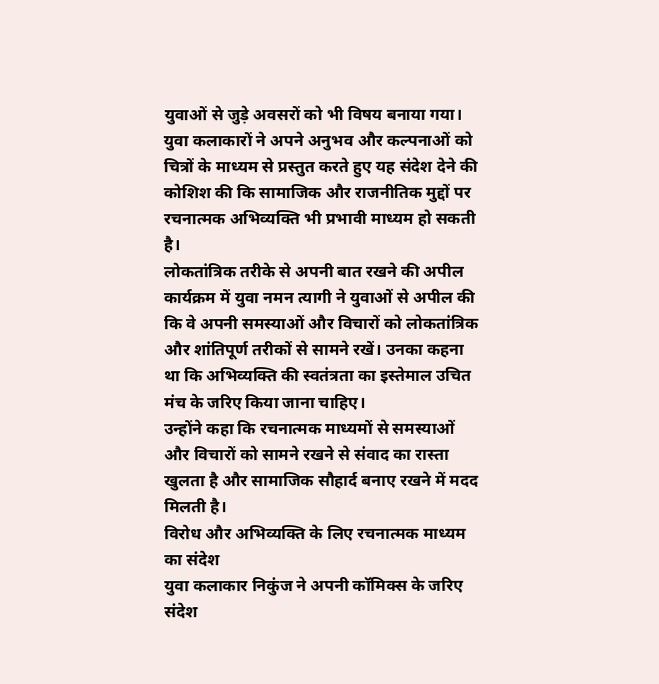युवाओं से जुड़े अवसरों को भी विषय बनाया गया।
युवा कलाकारों ने अपने अनुभव और कल्पनाओं को चित्रों के माध्यम से प्रस्तुत करते हुए यह संदेश देने की कोशिश की कि सामाजिक और राजनीतिक मुद्दों पर रचनात्मक अभिव्यक्ति भी प्रभावी माध्यम हो सकती है।
लोकतांत्रिक तरीके से अपनी बात रखने की अपील
कार्यक्रम में युवा नमन त्यागी ने युवाओं से अपील की कि वे अपनी समस्याओं और विचारों को लोकतांत्रिक और शांतिपूर्ण तरीकों से सामने रखें। उनका कहना था कि अभिव्यक्ति की स्वतंत्रता का इस्तेमाल उचित मंच के जरिए किया जाना चाहिए।
उन्होंने कहा कि रचनात्मक माध्यमों से समस्याओं और विचारों को सामने रखने से संवाद का रास्ता खुलता है और सामाजिक सौहार्द बनाए रखने में मदद मिलती है।
विरोध और अभिव्यक्ति के लिए रचनात्मक माध्यम का संदेश
युवा कलाकार निकुंज ने अपनी कॉमिक्स के जरिए संदेश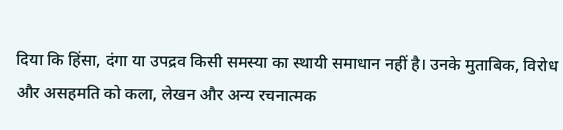दिया कि हिंसा, दंगा या उपद्रव किसी समस्या का स्थायी समाधान नहीं है। उनके मुताबिक, विरोध और असहमति को कला, लेखन और अन्य रचनात्मक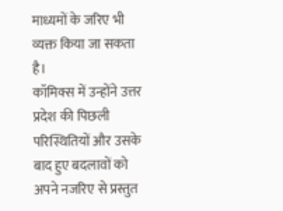माध्यमों के जरिए भी व्यक्त किया जा सकता है।
कॉमिक्स में उन्होंने उत्तर प्रदेश की पिछली परिस्थितियों और उसके बाद हुए बदलावों को अपने नजरिए से प्रस्तुत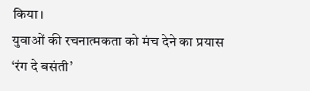किया।
युवाओं की रचनात्मकता को मंच देने का प्रयास
‘रंग दे बसंती’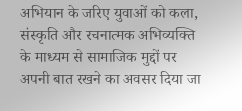अभियान के जरिए युवाओं को कला, संस्कृति और रचनात्मक अभिव्यक्ति के माध्यम से सामाजिक मुद्दों पर अपनी बात रखने का अवसर दिया जा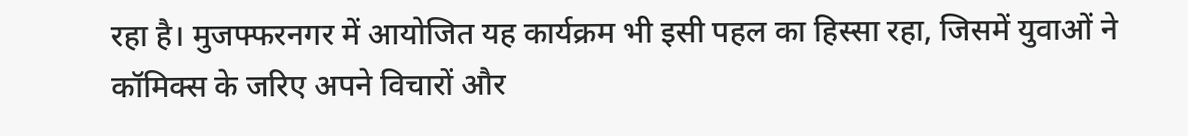रहा है। मुजफ्फरनगर में आयोजित यह कार्यक्रम भी इसी पहल का हिस्सा रहा, जिसमें युवाओं ने कॉमिक्स के जरिए अपने विचारों और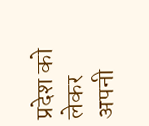प्रदेश को लेकर अपनी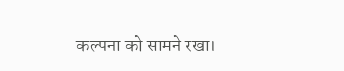कल्पना को सामने रखा।